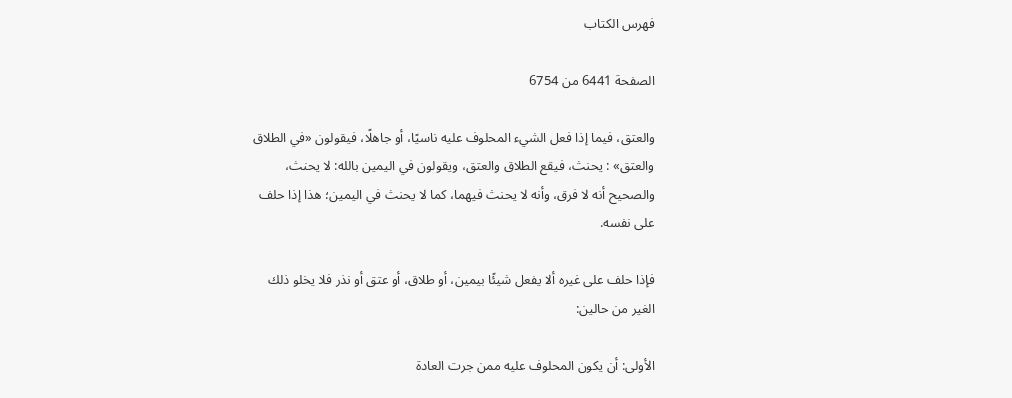فهرس الكتاب

الصفحة 6441 من 6754

والعتق، فيما إذا فعل الشيء المحلوف عليه ناسيًا، أو جاهلًا، فيقولون «في الطلاق والعتق» : يحنث، فيقع الطلاق والعتق، ويقولون في اليمين بالله: لا يحنث، والصحيح أنه لا فرق، وأنه لا يحنث فيهما، كما لا يحنث في اليمين؛ هذا إذا حلف على نفسه.

فإذا حلف على غيره ألا يفعل شيئًا بيمين، أو طلاق، أو عتق أو نذر فلا يخلو ذلك الغير من حالين:

الأولى: أن يكون المحلوف عليه ممن جرت العادة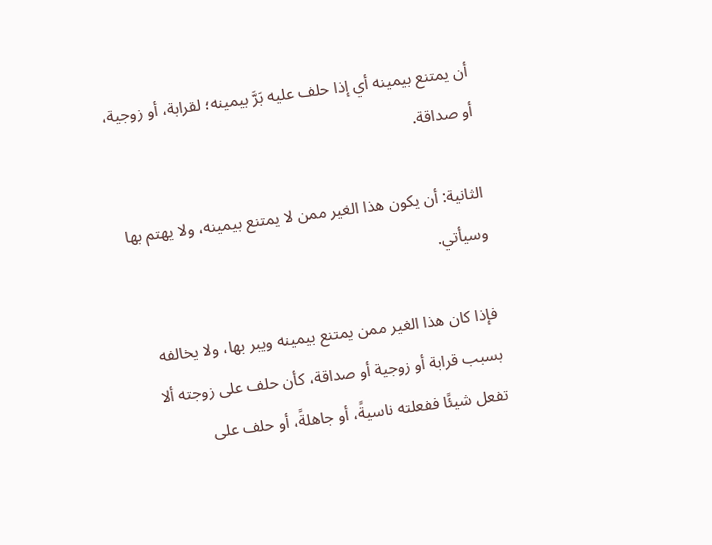أن يمتنع بيمينه أي إذا حلف عليه بَرَّ بيمينه؛ لقرابة، أو زوجية، أو صداقة.

الثانية: أن يكون هذا الغير ممن لا يمتنع بيمينه، ولا يهتم بها وسيأتي.

فإذا كان هذا الغير ممن يمتنع بيمينه ويبر بها، ولا يخالفه بسبب قرابة أو زوجية أو صداقة، كأن حلف على زوجته ألا تفعل شيئًا ففعلته ناسيةً، أو جاهلةً، أو حلف على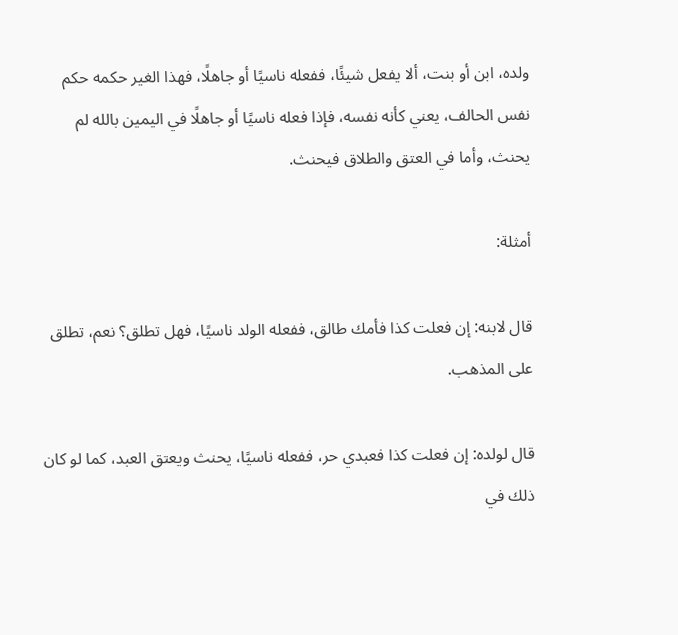ولده، ابن أو بنت، ألا يفعل شيئًا، ففعله ناسيًا أو جاهلًا، فهذا الغير حكمه حكم نفس الحالف، يعني كأنه نفسه، فإذا فعله ناسيًا أو جاهلًا في اليمين بالله لم يحنث، وأما في العتق والطلاق فيحنث.

أمثلة:

قال لابنه: إن فعلت كذا فأمك طالق، ففعله الولد ناسيًا، فهل تطلق؟ نعم، تطلق على المذهب.

قال لولده: إن فعلت كذا فعبدي حر، ففعله ناسيًا، يحنث ويعتق العبد، كما لو كان ذلك في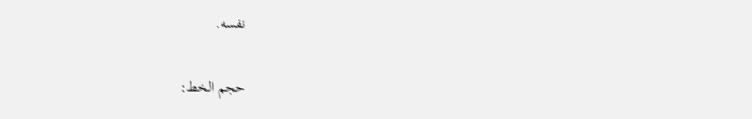نفسه.

حجم الخط: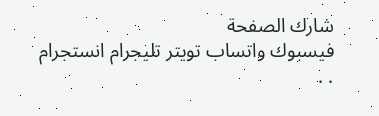شارك الصفحة
فيسبوك واتساب تويتر تليجرام انستجرام
. .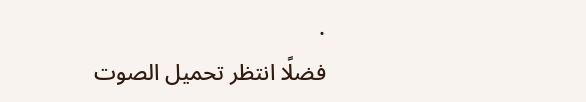.
فضلًا انتظر تحميل الصوت